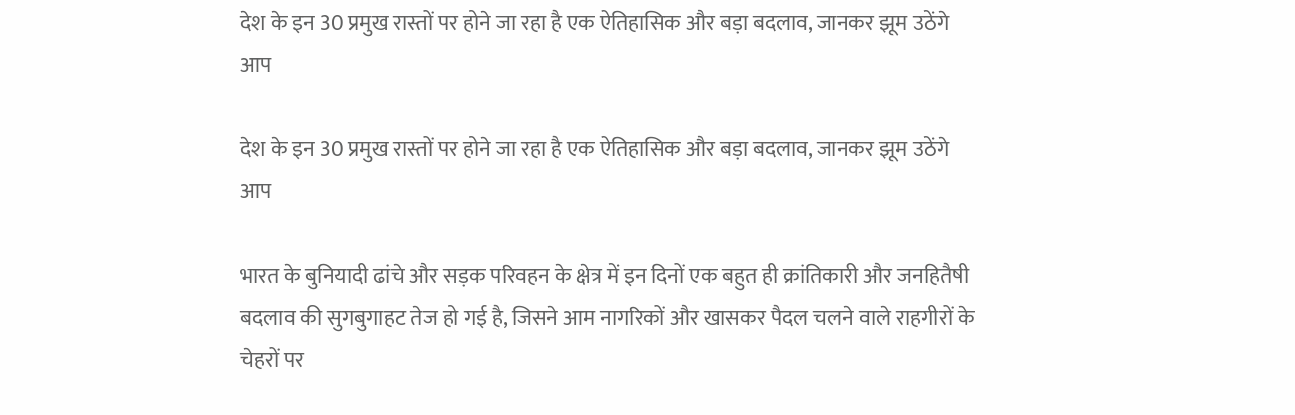देश के इन 30 प्रमुख रास्तों पर होने जा रहा है एक ऐतिहासिक और बड़ा बदलाव, जानकर झूम उठेंगे आप

देश के इन 30 प्रमुख रास्तों पर होने जा रहा है एक ऐतिहासिक और बड़ा बदलाव, जानकर झूम उठेंगे आप

भारत के बुनियादी ढांचे और सड़क परिवहन के क्षेत्र में इन दिनों एक बहुत ही क्रांतिकारी और जनहितैषी बदलाव की सुगबुगाहट तेज हो गई है, जिसने आम नागरिकों और खासकर पैदल चलने वाले राहगीरों के चेहरों पर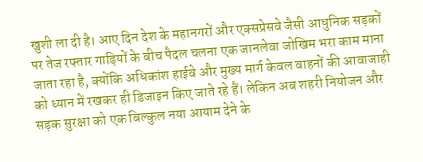खुशी ला दी है। आए दिन देश के महानगरों और एक्सप्रेसवे जैसी आधुनिक सड़कों पर तेज रफ्तार गाड़ियों के बीच पैदल चलना एक जानलेवा जोखिम भरा काम माना जाता रहा है, क्योंकि अधिकांश हाईवे और मुख्य मार्ग केवल वाहनों की आवाजाही को ध्यान में रखकर ही डिजाइन किए जाते रहे हैं। लेकिन अब शहरी नियोजन और सड़क सुरक्षा को एक बिल्कुल नया आयाम देने के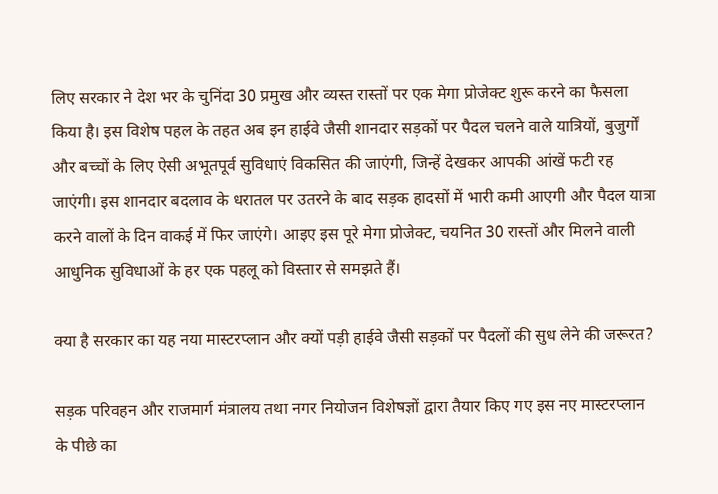लिए सरकार ने देश भर के चुनिंदा 30 प्रमुख और व्यस्त रास्तों पर एक मेगा प्रोजेक्ट शुरू करने का फैसला किया है। इस विशेष पहल के तहत अब इन हाईवे जैसी शानदार सड़कों पर पैदल चलने वाले यात्रियों, बुजुर्गों और बच्चों के लिए ऐसी अभूतपूर्व सुविधाएं विकसित की जाएंगी, जिन्हें देखकर आपकी आंखें फटी रह जाएंगी। इस शानदार बदलाव के धरातल पर उतरने के बाद सड़क हादसों में भारी कमी आएगी और पैदल यात्रा करने वालों के दिन वाकई में फिर जाएंगे। आइए इस पूरे मेगा प्रोजेक्ट, चयनित 30 रास्तों और मिलने वाली आधुनिक सुविधाओं के हर एक पहलू को विस्तार से समझते हैं।

क्या है सरकार का यह नया मास्टरप्लान और क्यों पड़ी हाईवे जैसी सड़कों पर पैदलों की सुध लेने की जरूरत?

सड़क परिवहन और राजमार्ग मंत्रालय तथा नगर नियोजन विशेषज्ञों द्वारा तैयार किए गए इस नए मास्टरप्लान के पीछे का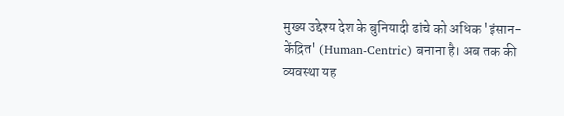मुख्य उद्देश्य देश के बुनियादी ढांचे को अधिक 'इंसान-केंद्रित' (Human-Centric) बनाना है। अब तक की व्यवस्था यह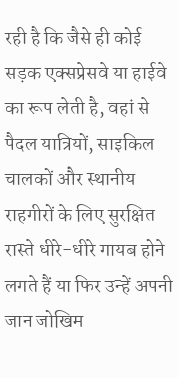रही है कि जैसे ही कोई सड़क एक्सप्रेसवे या हाईवे का रूप लेती है, वहां से पैदल यात्रियों, साइकिल चालकों और स्थानीय राहगीरों के लिए सुरक्षित रास्ते धीरे-धीरे गायब होने लगते हैं या फिर उन्हें अपनी जान जोखिम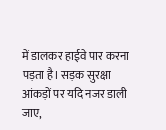में डालकर हाईवे पार करना पड़ता है। सड़क सुरक्षा आंकड़ों पर यदि नजर डाली जाए,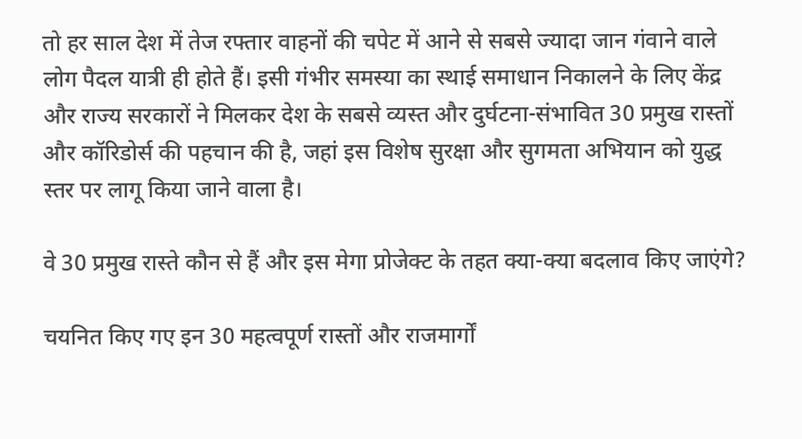तो हर साल देश में तेज रफ्तार वाहनों की चपेट में आने से सबसे ज्यादा जान गंवाने वाले लोग पैदल यात्री ही होते हैं। इसी गंभीर समस्या का स्थाई समाधान निकालने के लिए केंद्र और राज्य सरकारों ने मिलकर देश के सबसे व्यस्त और दुर्घटना-संभावित 30 प्रमुख रास्तों और कॉरिडोर्स की पहचान की है, जहां इस विशेष सुरक्षा और सुगमता अभियान को युद्ध स्तर पर लागू किया जाने वाला है।

वे 30 प्रमुख रास्ते कौन से हैं और इस मेगा प्रोजेक्ट के तहत क्या-क्या बदलाव किए जाएंगे?

चयनित किए गए इन 30 महत्वपूर्ण रास्तों और राजमार्गों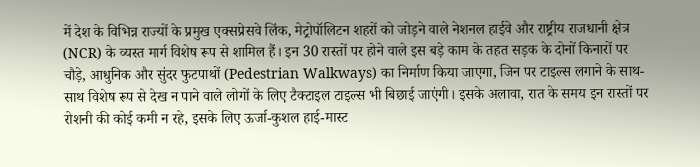में देश के विभिन्न राज्यों के प्रमुख एक्सप्रेसवे लिंक, मेट्रोपॉलिटन शहरों को जोड़ने वाले नेशनल हाईवे और राष्ट्रीय राजधानी क्षेत्र (NCR) के व्यस्त मार्ग विशेष रूप से शामिल हैं। इन 30 रास्तों पर होने वाले इस बड़े काम के तहत सड़क के दोनों किनारों पर चौड़े, आधुनिक और सुंदर फुटपाथों (Pedestrian Walkways) का निर्माण किया जाएगा, जिन पर टाइल्स लगाने के साथ-साथ विशेष रूप से देख न पाने वाले लोगों के लिए टैक्टाइल टाइल्स भी बिछाई जाएंगी। इसके अलावा, रात के समय इन रास्तों पर रोशनी की कोई कमी न रहे, इसके लिए ऊर्जा-कुशल हाई-मास्ट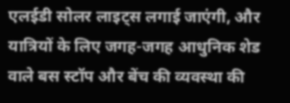एलईडी सोलर लाइट्स लगाई जाएंगी, और यात्रियों के लिए जगह-जगह आधुनिक शेड वाले बस स्टॉप और बेंच की व्यवस्था की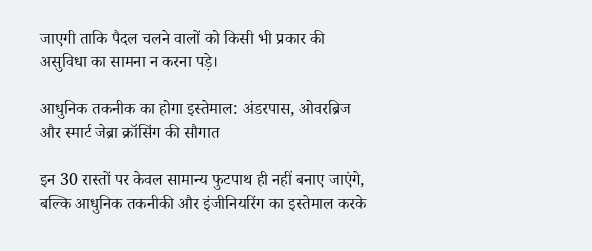जाएगी ताकि पैदल चलने वालों को किसी भी प्रकार की असुविधा का सामना न करना पड़े।

आधुनिक तकनीक का होगा इस्तेमाल: अंडरपास, ओवरब्रिज और स्मार्ट जेब्रा क्रॉसिंग की सौगात

इन 30 रास्तों पर केवल सामान्य फुटपाथ ही नहीं बनाए जाएंगे, बल्कि आधुनिक तकनीकी और इंजीनियरिंग का इस्तेमाल करके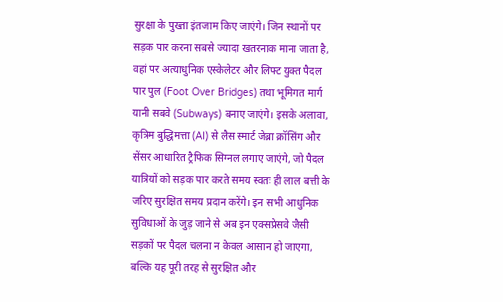सुरक्षा के पुख्ता इंतजाम किए जाएंगे। जिन स्थानों पर सड़क पार करना सबसे ज्यादा खतरनाक माना जाता है, वहां पर अत्याधुनिक एस्केलेटर और लिफ्ट युक्त पैदल पार पुल (Foot Over Bridges) तथा भूमिगत मार्ग यानी सबवे (Subways) बनाए जाएंगे। इसके अलावा, कृत्रिम बुद्धिमत्ता (AI) से लैस स्मार्ट जेब्रा क्रॉसिंग और सेंसर आधारित ट्रैफिक सिग्नल लगाए जाएंगे, जो पैदल यात्रियों को सड़क पार करते समय स्वतः ही लाल बत्ती के जरिए सुरक्षित समय प्रदान करेंगे। इन सभी आधुनिक सुविधाओं के जुड़ जाने से अब इन एक्सप्रेसवे जैसी सड़कों पर पैदल चलना न केवल आसान हो जाएगा, बल्कि यह पूरी तरह से सुरक्षित और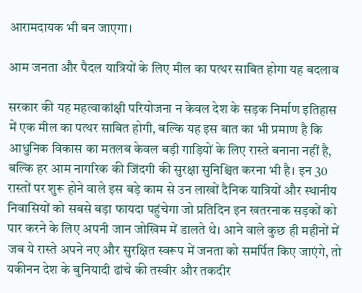आरामदायक भी बन जाएगा।

आम जनता और पैदल यात्रियों के लिए मील का पत्थर साबित होगा यह बदलाव

सरकार की यह महत्वाकांक्षी परियोजना न केवल देश के सड़क निर्माण इतिहास में एक मील का पत्थर साबित होगी, बल्कि यह इस बात का भी प्रमाण है कि आधुनिक विकास का मतलब केवल बड़ी गाड़ियों के लिए रास्ते बनाना नहीं है, बल्कि हर आम नागरिक की जिंदगी की सुरक्षा सुनिश्चित करना भी है। इन 30 रास्तों पर शुरू होने वाले इस बड़े काम से उन लाखों दैनिक यात्रियों और स्थानीय निवासियों को सबसे बड़ा फायदा पहुंचेगा जो प्रतिदिन इन खतरनाक सड़कों को पार करने के लिए अपनी जान जोखिम में डालते थे। आने वाले कुछ ही महीनों में जब ये रास्ते अपने नए और सुरक्षित स्वरूप में जनता को समर्पित किए जाएंगे, तो यकीनन देश के बुनियादी ढांचे की तस्वीर और तकदीर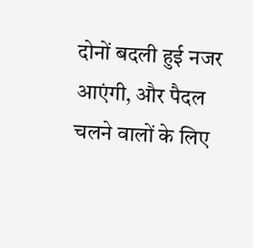दोनों बदली हुई नजर आएंगी, और पैदल चलने वालों के लिए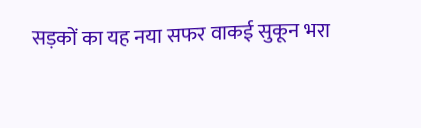सड़कों का यह नया सफर वाकई सुकून भरा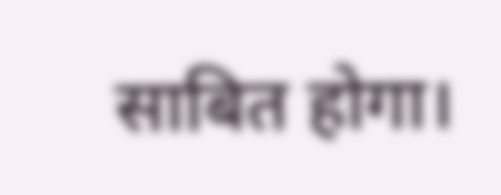साबित होगा।